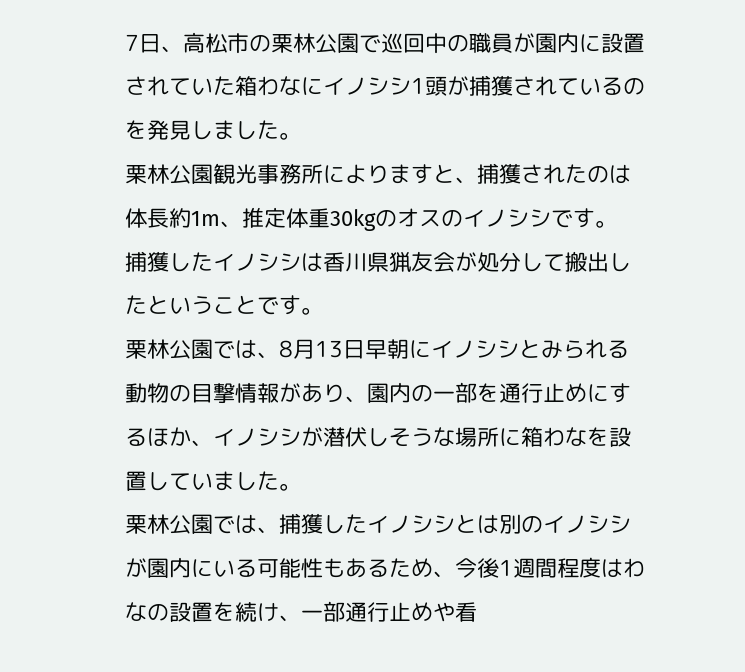7日、高松市の栗林公園で巡回中の職員が園内に設置されていた箱わなにイノシシ1頭が捕獲されているのを発見しました。
栗林公園観光事務所によりますと、捕獲されたのは体長約1m、推定体重30kgのオスのイノシシです。
捕獲したイノシシは香川県猟友会が処分して搬出したということです。
栗林公園では、8月13日早朝にイノシシとみられる動物の目撃情報があり、園内の一部を通行止めにするほか、イノシシが潜伏しそうな場所に箱わなを設置していました。
栗林公園では、捕獲したイノシシとは別のイノシシが園内にいる可能性もあるため、今後1週間程度はわなの設置を続け、一部通行止めや看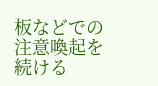板などでの注意喚起を続ける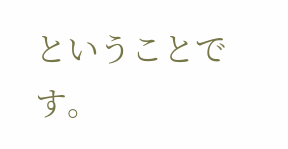ということです。